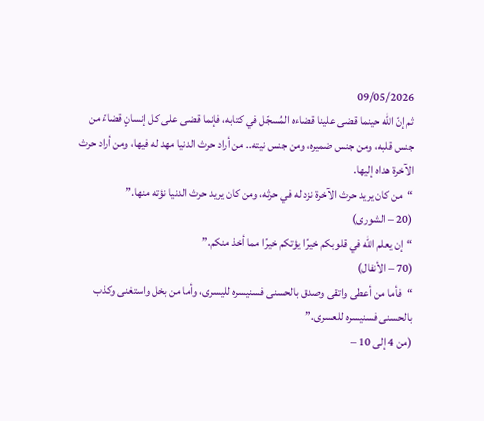09/05/2026
ثم إنّ الله حينما قضى علينا قضاءه المُسجّل في كتابه، فإنما قضى على كل إنسانٍ قضاءً من جنس قلبه، ومن جنس ضميره، ومن جنس نيته.. من أراد حرث الدنيا مهد له فيها، ومن أراد حرث الآخرة هداه إليها.
“من كان يريد حرث الآخرة نزد له في حرثه، ومن كان يريد حرث الدنيا نؤته منها.”
(20 – الشورى)
“إن يعلم الله في قلوبكم خيرًا يؤتكم خيرًا مما أخذ منكم.”
(70 – الأنفال)
“فأما من أعطى واتقى وصدق بالحسنى فسنيسره لليسرى، وأما من بخل واستغنى وكذب بالحسنى فسنيسره للعسرى.”
(من 4 إلى 10 –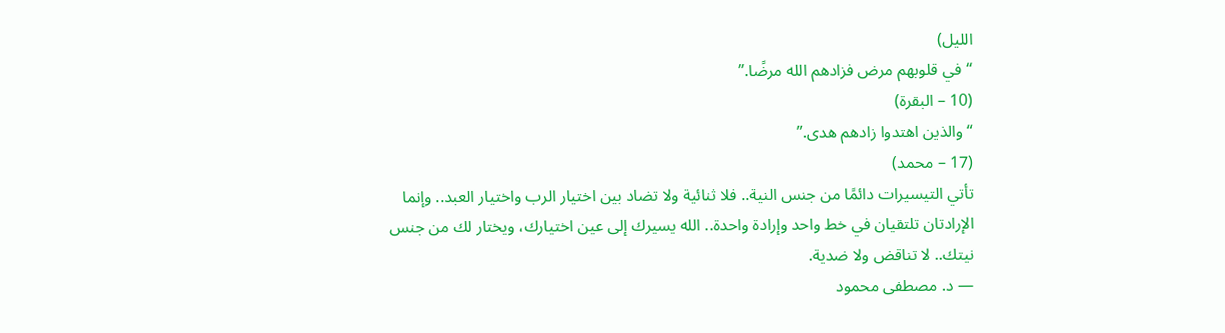الليل)
“في قلوبهم مرض فزادهم الله مرضًا.”
(10 – البقرة)
“والذين اهتدوا زادهم هدى.”
(17 – محمد)
تأتي التيسيرات دائمًا من جنس النية.. فلا ثنائية ولا تضاد بين اختيار الرب واختيار العبد.. وإنما الإرادتان تلتقيان في خط واحد وإرادة واحدة.. الله يسيرك إلى عين اختيارك، ويختار لك من جنس نيتك.. لا تناقض ولا ضدية.
— د. مصطفى محمود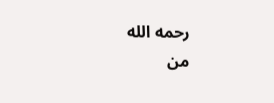رحمه الله
من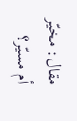مقال: مخيّر أم مسيّر؟